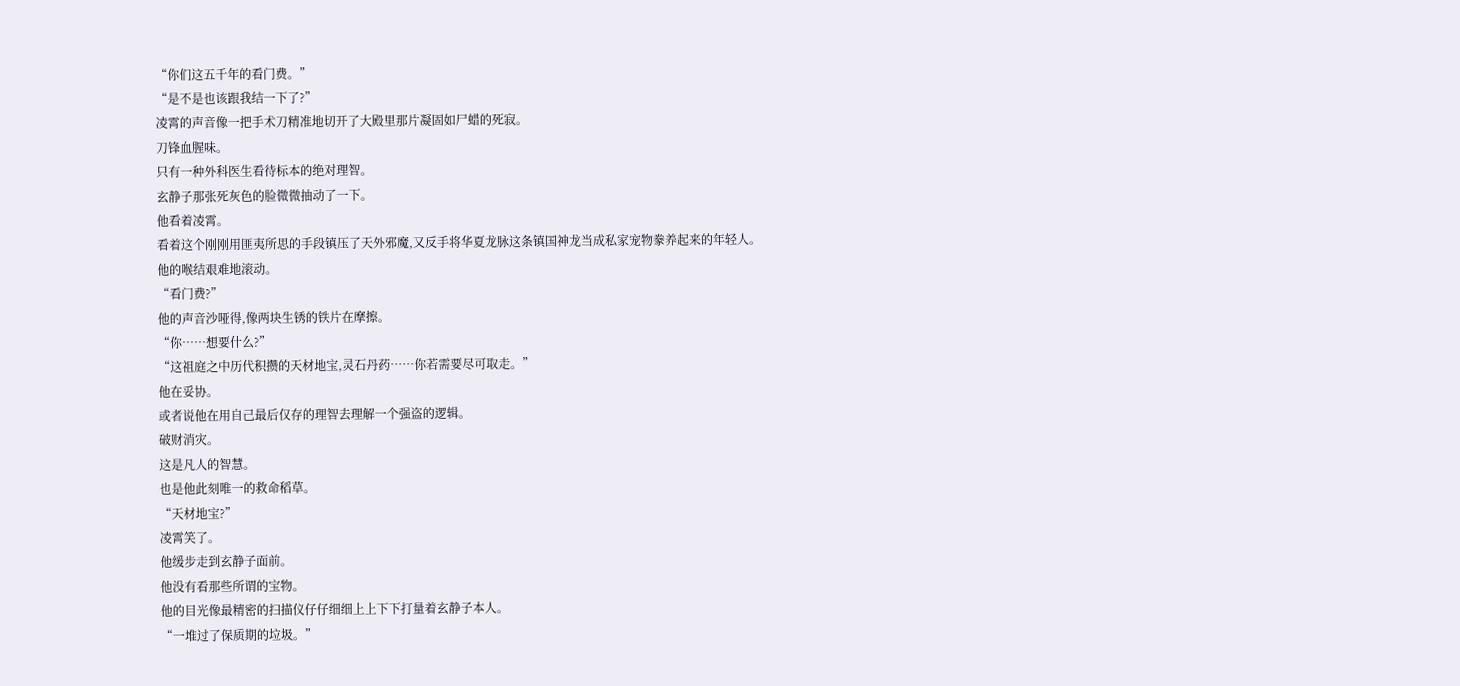“你们这五千年的看门费。”
“是不是也该跟我结一下了?”
凌霄的声音像一把手术刀精准地切开了大殿里那片凝固如尸蜡的死寂。
刀锋血腥味。
只有一种外科医生看待标本的绝对理智。
玄静子那张死灰色的脸微微抽动了一下。
他看着凌霄。
看着这个刚刚用匪夷所思的手段镇压了天外邪魔,又反手将华夏龙脉这条镇国神龙当成私家宠物豢养起来的年轻人。
他的喉结艰难地滚动。
“看门费?”
他的声音沙哑得,像两块生锈的铁片在摩擦。
“你……想要什么?”
“这祖庭之中历代积攒的天材地宝,灵石丹药……你若需要尽可取走。”
他在妥协。
或者说他在用自己最后仅存的理智去理解一个强盗的逻辑。
破财消灾。
这是凡人的智慧。
也是他此刻唯一的救命稻草。
“天材地宝?”
凌霄笑了。
他缓步走到玄静子面前。
他没有看那些所谓的宝物。
他的目光像最精密的扫描仪仔仔细细上上下下打量着玄静子本人。
“一堆过了保质期的垃圾。”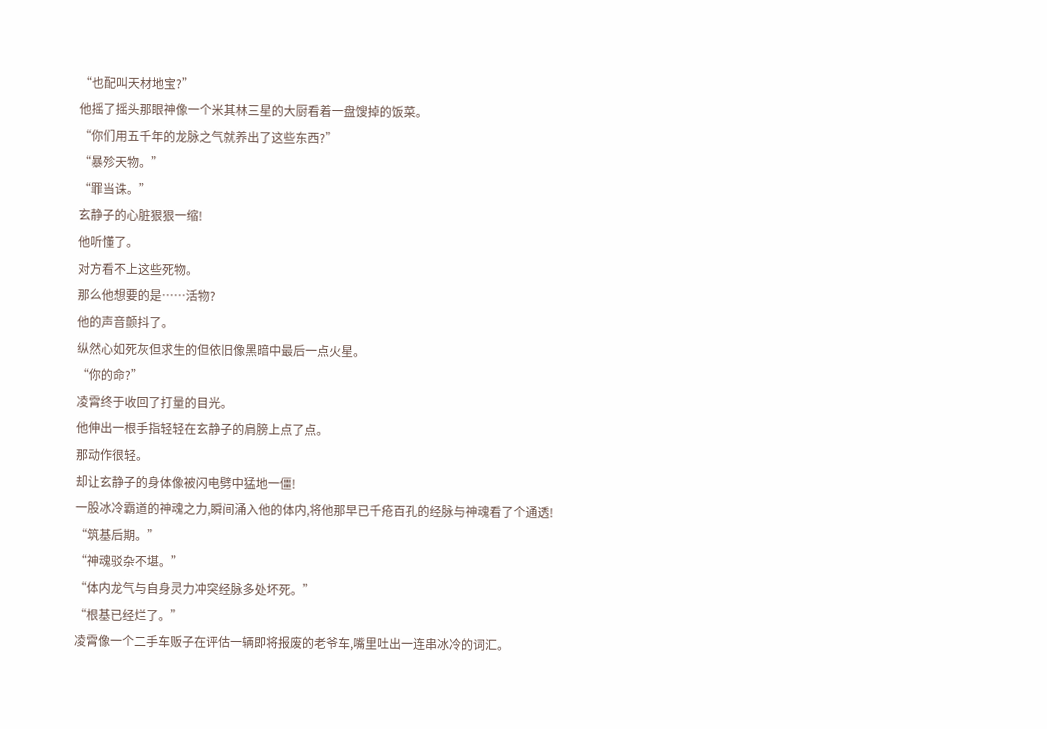“也配叫天材地宝?”
他摇了摇头那眼神像一个米其林三星的大厨看着一盘馊掉的饭菜。
“你们用五千年的龙脉之气就养出了这些东西?”
“暴殄天物。”
“罪当诛。”
玄静子的心脏狠狠一缩!
他听懂了。
对方看不上这些死物。
那么他想要的是……活物?
他的声音颤抖了。
纵然心如死灰但求生的但依旧像黑暗中最后一点火星。
“你的命?”
凌霄终于收回了打量的目光。
他伸出一根手指轻轻在玄静子的肩膀上点了点。
那动作很轻。
却让玄静子的身体像被闪电劈中猛地一僵!
一股冰冷霸道的神魂之力,瞬间涌入他的体内,将他那早已千疮百孔的经脉与神魂看了个通透!
“筑基后期。”
“神魂驳杂不堪。”
“体内龙气与自身灵力冲突经脉多处坏死。”
“根基已经烂了。”
凌霄像一个二手车贩子在评估一辆即将报废的老爷车,嘴里吐出一连串冰冷的词汇。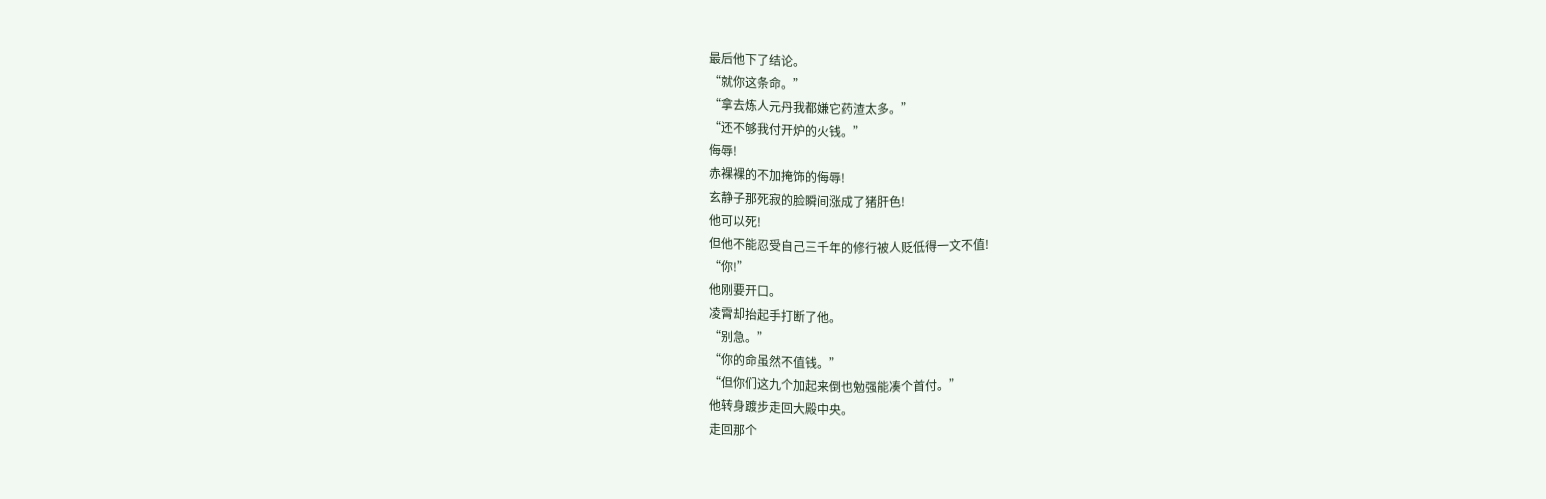最后他下了结论。
“就你这条命。”
“拿去炼人元丹我都嫌它药渣太多。”
“还不够我付开炉的火钱。”
侮辱!
赤裸裸的不加掩饰的侮辱!
玄静子那死寂的脸瞬间涨成了猪肝色!
他可以死!
但他不能忍受自己三千年的修行被人贬低得一文不值!
“你!”
他刚要开口。
凌霄却抬起手打断了他。
“别急。”
“你的命虽然不值钱。”
“但你们这九个加起来倒也勉强能凑个首付。”
他转身踱步走回大殿中央。
走回那个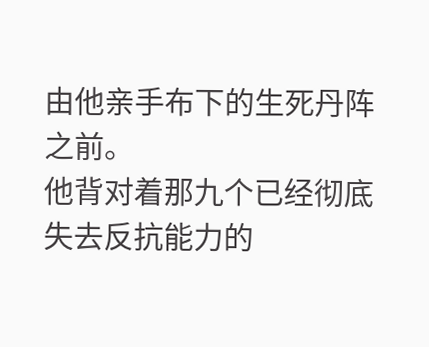由他亲手布下的生死丹阵之前。
他背对着那九个已经彻底失去反抗能力的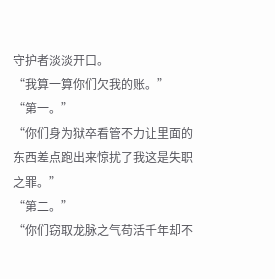守护者淡淡开口。
“我算一算你们欠我的账。”
“第一。”
“你们身为狱卒看管不力让里面的东西差点跑出来惊扰了我这是失职之罪。”
“第二。”
“你们窃取龙脉之气苟活千年却不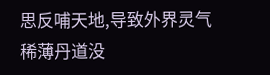思反哺天地,导致外界灵气稀薄丹道没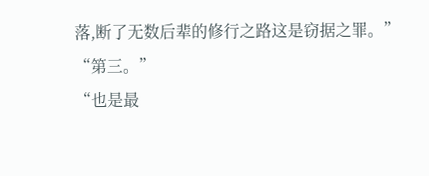落,断了无数后辈的修行之路这是窃据之罪。”
“第三。”
“也是最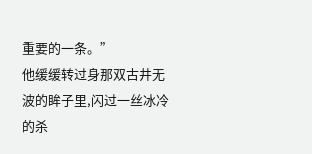重要的一条。”
他缓缓转过身那双古井无波的眸子里,闪过一丝冰冷的杀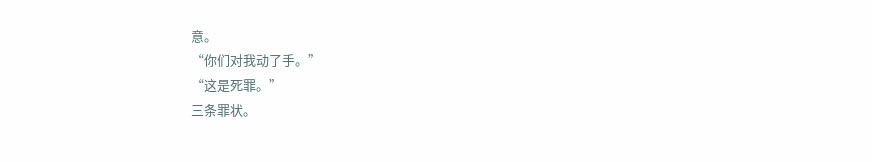意。
“你们对我动了手。”
“这是死罪。”
三条罪状。